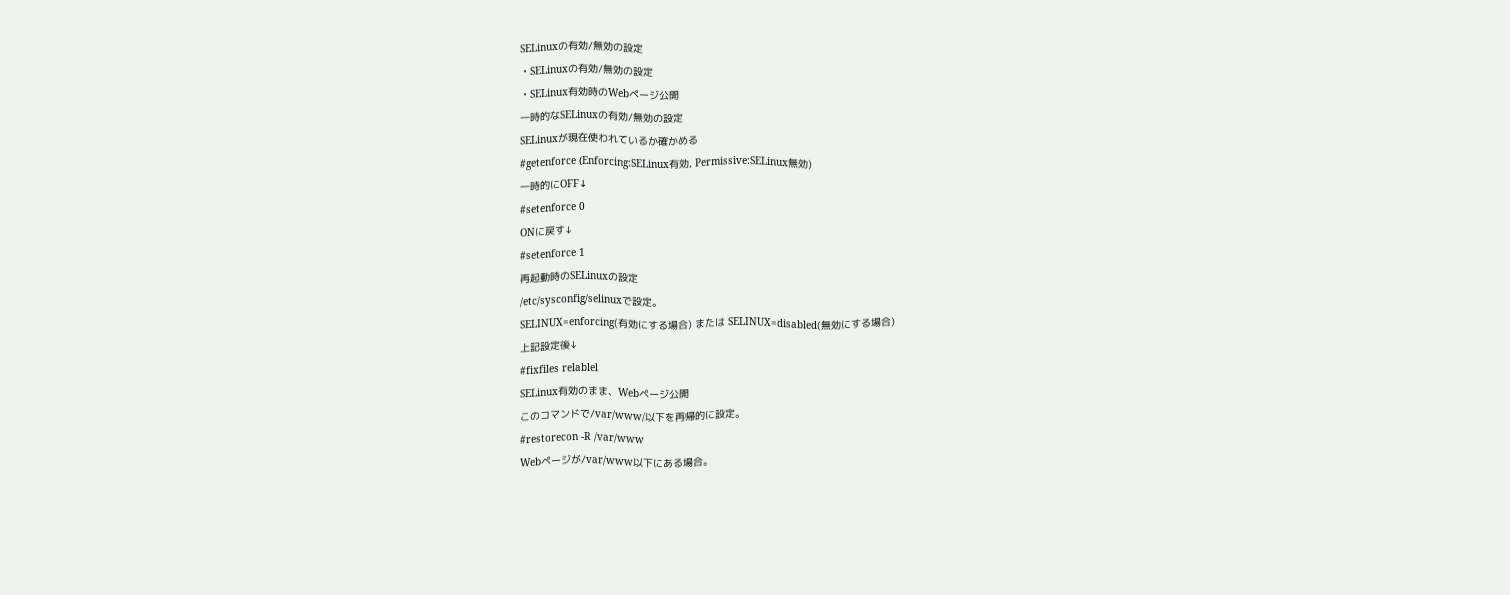SELinuxの有効/無効の設定
・SELinuxの有効/無効の設定
・SELinux有効時のWebページ公開
一時的なSELinuxの有効/無効の設定
SELinuxが現在使われているか確かめる
#getenforce (Enforcing:SELinux有効, Permissive:SELinux無効)
一時的にOFF↓
#setenforce 0
ONに戻す↓
#setenforce 1
再起動時のSELinuxの設定
/etc/sysconfig/selinuxで設定。
SELINUX=enforcing(有効にする場合) または SELINUX=disabled(無効にする場合)
上記設定後↓
#fixfiles relablel
SELinux有効のまま、Webページ公開
このコマンドで/var/www/以下を再帰的に設定。
#restorecon -R /var/www
Webページが/var/www以下にある場合。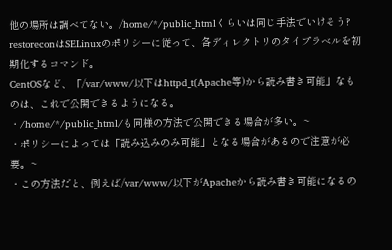他の場所は調べてない。/home/*/public_htmlくらいは同じ手法でいけそう?
restoreconはSELinuxのポリシーに従って、各ディレクトリのタイプラベルを初期化するコマンド。
CentOSなど、「/var/www/以下はhttpd_t(Apache等)から読み書き可能」なものは、これで公開できるようになる。
・/home/*/public_html/も同様の方法で公開できる場合が多い。~
・ポリシーによっては「読み込みのみ可能」となる場合があるので注意が必要。~
・この方法だと、例えば/var/www/以下がApacheから読み書き可能になるの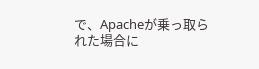で、Apacheが乗っ取られた場合に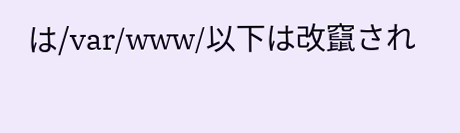は/var/www/以下は改竄され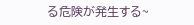る危険が発生する~